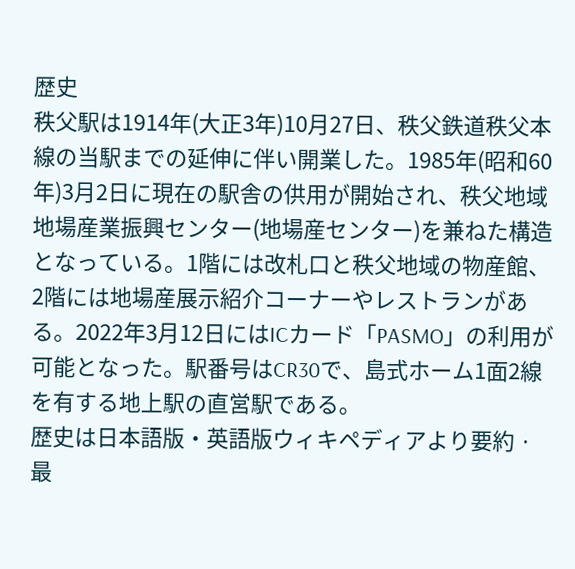歴史
秩父駅は1914年(大正3年)10月27日、秩父鉄道秩父本線の当駅までの延伸に伴い開業した。1985年(昭和60年)3月2日に現在の駅舎の供用が開始され、秩父地域地場産業振興センター(地場産センター)を兼ねた構造となっている。1階には改札口と秩父地域の物産館、2階には地場産展示紹介コーナーやレストランがある。2022年3月12日にはICカード「PASMO」の利用が可能となった。駅番号はCR30で、島式ホーム1面2線を有する地上駅の直営駅である。
歴史は日本語版・英語版ウィキペディアより要約 · 最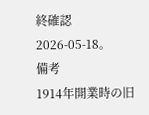終確認 2026-05-18。
備考
1914年開業時の旧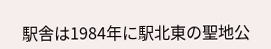駅舎は1984年に駅北東の聖地公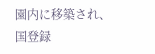園内に移築され、国登録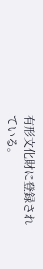有形文化財に登録されている。